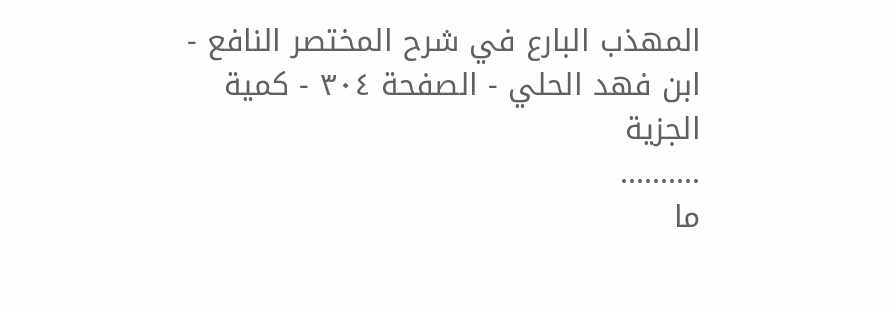المهذب البارع في شرح المختصر النافع - ابن فهد الحلي - الصفحة ٣٠٤ - كمية الجزية
..........
ما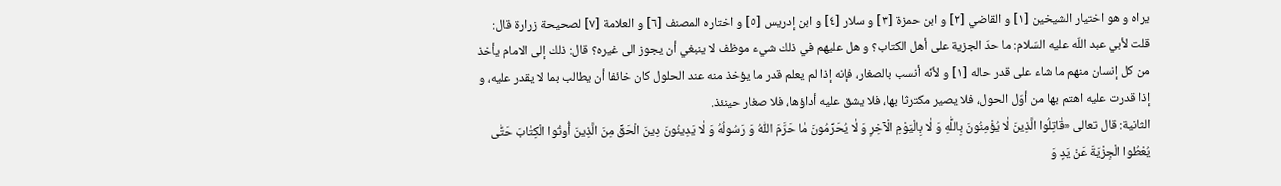يراه و هو اختيار الشيخين [١] و القاضي [٢] و ابن حمزة [٣] و سلار [٤] و ابن إدريس [٥] و اختاره المصنف [٦] و العلامة [٧] لصحيحة زرارة قال: قلت لأبي عبد اللّه عليه السّلام: ما حدّ الجزية على أهل الكتاب؟ و هل عليهم في ذلك شيء موظف لا ينبغي أن يجوز الى غيره؟ قال: ذلك إلى الامام يأخذ من كل إنسان منهم ما شاء على قدر حاله [١] و لأنّه أنسب بالصغار، فإنه إذا لم يعلم قدر ما يؤخذ منه عند الحلول كان خائفا أن يطالب بما لا يقدر عليه، و إذا قدرت عليه اهتم بها من أوّل الحول، فلا يصير مكترثا بها، فلا يشق عليه أداؤها، فلا صغار حينئذ.
الثانية: قال تعالى «قٰاتِلُوا الَّذِينَ لٰا يُؤْمِنُونَ بِاللّٰهِ وَ لٰا بِالْيَوْمِ الْآخِرِ وَ لٰا يُحَرِّمُونَ مٰا حَرَّمَ اللّٰهُ وَ رَسُولُهُ وَ لٰا يَدِينُونَ دِينَ الْحَقِّ مِنَ الَّذِينَ أُوتُوا الْكِتٰابَ حَتّٰى يُعْطُوا الْجِزْيَةَ عَنْ يَدٍ وَ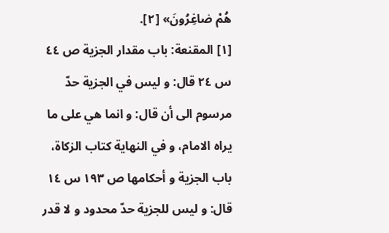هُمْ صٰاغِرُونَ» [٢].
[١] المقنعة: باب مقدار الجزية ص ٤٤ س ٢٤ قال: و ليس في الجزية حدّ مرسوم الى أن قال: و انما هي على ما يراه الامام، و في النهاية كتاب الزكاة، باب الجزية و أحكامها ص ١٩٣ س ١٤ قال: و ليس للجزية حدّ محدود و لا قدر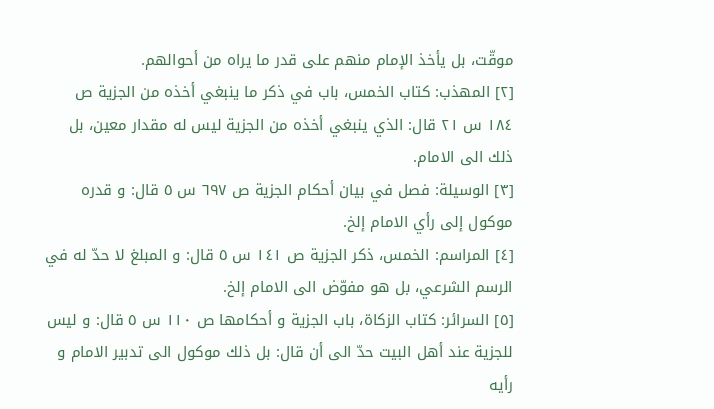موقّت، بل يأخذ الإمام منهم على قدر ما يراه من أحوالهم.
[٢] المهذب: كتاب الخمس، باب في ذكر ما ينبغي أخذه من الجزية ص ١٨٤ س ٢١ قال: الذي ينبغي أخذه من الجزية ليس له مقدار معين، بل ذلك الى الامام.
[٣] الوسيلة: فصل في بيان أحكام الجزية ص ٦٩٧ س ٥ قال: و قدره موكول إلى رأي الامام إلخ.
[٤] المراسم: الخمس، ذكر الجزية ص ١٤١ س ٥ قال: و المبلغ لا حدّ له في الرسم الشرعي، بل هو مفوّض الى الامام إلخ.
[٥] السرائر: كتاب الزكاة، باب الجزية و أحكامها ص ١١٠ س ٥ قال: و ليس للجزية عند أهل البيت حدّ الى أن قال: بل ذلك موكول الى تدبير الامام و رأيه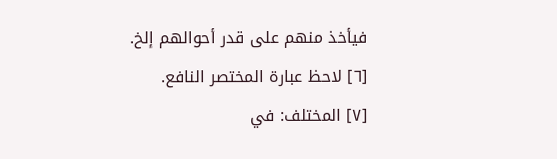فيأخذ منهم على قدر أحوالهم إلخ.
[٦] لاحظ عبارة المختصر النافع.
[٧] المختلف: في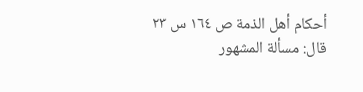أحكام أهل الذمة ص ١٦٤ س ٢٣ قال: مسألة المشهور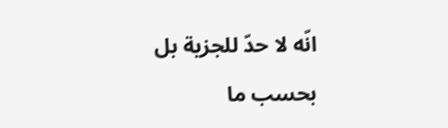انّه لا حدّ للجزية بل بحسب ما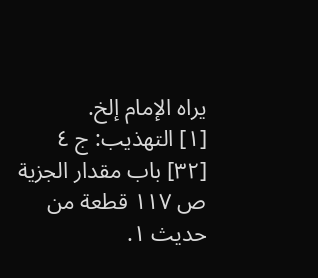يراه الإمام إلخ.
[١] التهذيب: ج ٤ [٣٢] باب مقدار الجزية ص ١١٧ قطعة من حديث ١.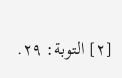[٢] التوبة: ٢٩.